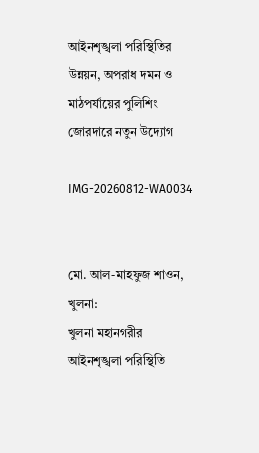আইনশৃঙ্খলা পরিস্থিতির উন্নয়ন, অপরাধ দমন ও মাঠপর্যায়ের পুলিশিং জোরদারে নতুন উদ্যোগ

IMG-20260812-WA0034


মো. আল-মাহফুজ শাওন, খুলনা:
খুলনা মহানগরীর আইনশৃঙ্খলা পরিস্থিতি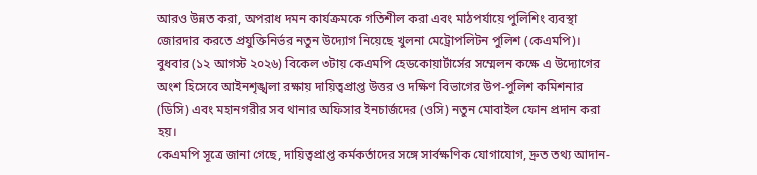আরও উন্নত করা, অপরাধ দমন কার্যক্রমকে গতিশীল করা এবং মাঠপর্যায়ে পুলিশিং ব্যবস্থা জোরদার করতে প্রযুক্তিনির্ভর নতুন উদ্যোগ নিয়েছে খুলনা মেট্রোপলিটন পুলিশ (কেএমপি)।
বুধবার (১২ আগস্ট ২০২৬) বিকেল ৩টায় কেএমপি হেডকোয়ার্টার্সের সম্মেলন কক্ষে এ উদ্যোগের অংশ হিসেবে আইনশৃঙ্খলা রক্ষায় দায়িত্বপ্রাপ্ত উত্তর ও দক্ষিণ বিভাগের উপ-পুলিশ কমিশনার (ডিসি) এবং মহানগরীর সব থানার অফিসার ইনচার্জদের (ওসি) নতুন মোবাইল ফোন প্রদান করা হয়।
কেএমপি সূত্রে জানা গেছে, দায়িত্বপ্রাপ্ত কর্মকর্তাদের সঙ্গে সার্বক্ষণিক যোগাযোগ, দ্রুত তথ্য আদান-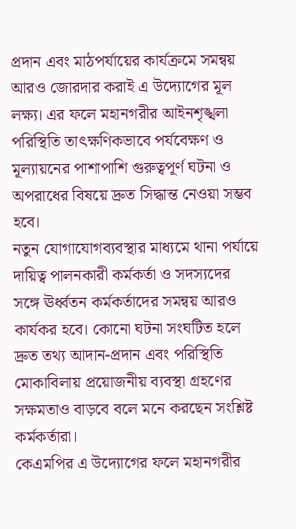প্রদান এবং মাঠপর্যায়ের কার্যক্রমে সমন্বয় আরও জোরদার করাই এ উদ্যোগের মূল লক্ষ্য। এর ফলে মহানগরীর আইনশৃঙ্খলা পরিস্থিতি তাৎক্ষণিকভাবে পর্যবেক্ষণ ও মূল্যায়নের পাশাপাশি গুরুত্বপূর্ণ ঘটনা ও অপরাধের বিষয়ে দ্রুত সিদ্ধান্ত নেওয়া সম্ভব হবে।
নতুন যোগাযোগব্যবস্থার মাধ্যমে থানা পর্যায়ে দায়িত্ব পালনকারী কর্মকর্তা ও সদস্যদের সঙ্গে ঊর্ধ্বতন কর্মকর্তাদের সমন্বয় আরও কার্যকর হবে। কোনো ঘটনা সংঘটিত হলে দ্রুত তথ্য আদান-প্রদান এবং পরিস্থিতি মোকাবিলায় প্রয়োজনীয় ব্যবস্থা গ্রহণের সক্ষমতাও বাড়বে বলে মনে করছেন সংশ্লিষ্ট কর্মকর্তারা।
কেএমপির এ উদ্যোগের ফলে মহানগরীর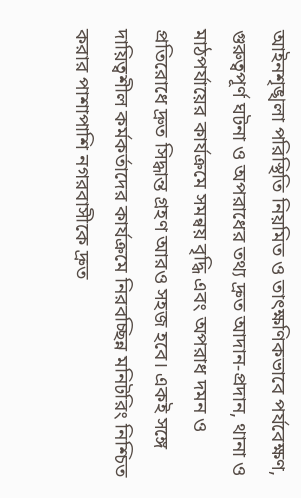আইনশৃঙ্খলা পরিস্থিতি নিয়মিত ও তাৎক্ষণিকভাবে পর্যবেক্ষণ, গুরুত্বপূর্ণ ঘটনা ও অপরাধের তথ্য দ্রুত আদান-প্রদান, থানা ও মাঠপর্যায়ের কার্যক্রমে সমন্বয় বৃদ্ধি এবং অপরাধ দমন ও প্রতিরোধে দ্রুত সিদ্ধান্ত গ্রহণ আরও সহজ হবে। একই সঙ্গে দায়িত্বশীল কর্মকর্তাদের কার্যক্রমে নিরবচ্ছিন্ন মনিটরিং নিশ্চিত করার পাশাপাশি নগরবাসীকে দ্রুত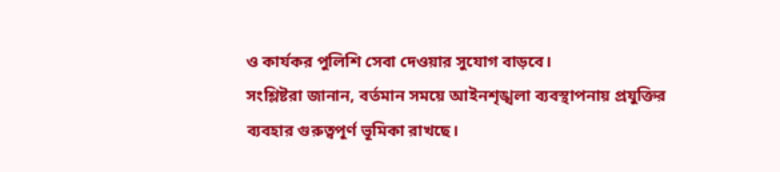ও কার্যকর পুলিশি সেবা দেওয়ার সুযোগ বাড়বে।
সংশ্লিষ্টরা জানান, বর্তমান সময়ে আইনশৃঙ্খলা ব্যবস্থাপনায় প্রযুক্তির ব্যবহার গুরুত্বপূর্ণ ভূমিকা রাখছে।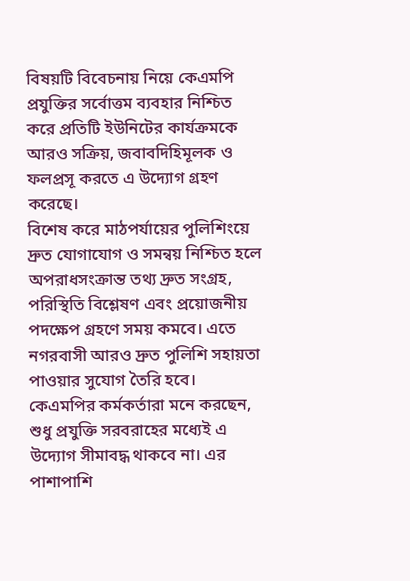বিষয়টি বিবেচনায় নিয়ে কেএমপি প্রযুক্তির সর্বোত্তম ব্যবহার নিশ্চিত করে প্রতিটি ইউনিটের কার্যক্রমকে আরও সক্রিয়, জবাবদিহিমূলক ও ফলপ্রসূ করতে এ উদ্যোগ গ্রহণ করেছে।
বিশেষ করে মাঠপর্যায়ের পুলিশিংয়ে দ্রুত যোগাযোগ ও সমন্বয় নিশ্চিত হলে অপরাধসংক্রান্ত তথ্য দ্রুত সংগ্রহ, পরিস্থিতি বিশ্লেষণ এবং প্রয়োজনীয় পদক্ষেপ গ্রহণে সময় কমবে। এতে নগরবাসী আরও দ্রুত পুলিশি সহায়তা পাওয়ার সুযোগ তৈরি হবে।
কেএমপির কর্মকর্তারা মনে করছেন, শুধু প্রযুক্তি সরবরাহের মধ্যেই এ উদ্যোগ সীমাবদ্ধ থাকবে না। এর পাশাপাশি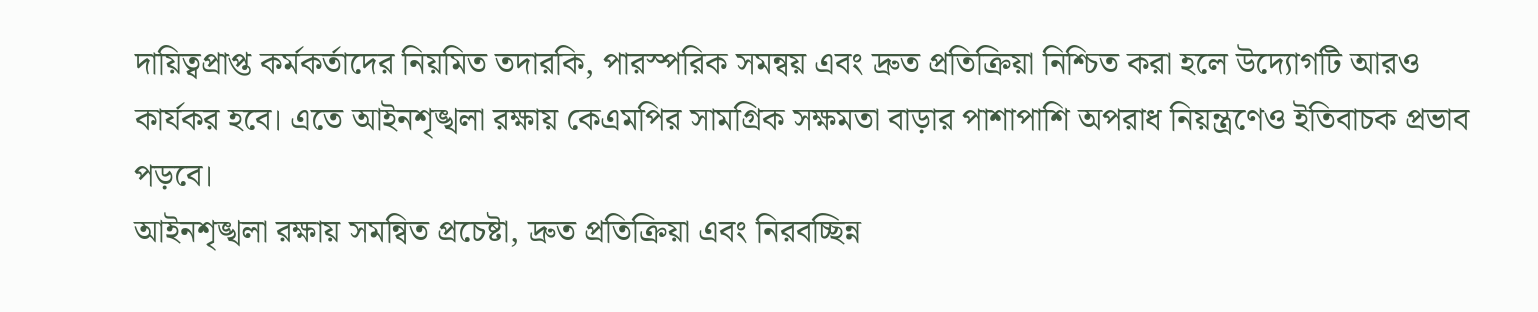দায়িত্বপ্রাপ্ত কর্মকর্তাদের নিয়মিত তদারকি, পারস্পরিক সমন্বয় এবং দ্রুত প্রতিক্রিয়া নিশ্চিত করা হলে উদ্যোগটি আরও কার্যকর হবে। এতে আইনশৃঙ্খলা রক্ষায় কেএমপির সামগ্রিক সক্ষমতা বাড়ার পাশাপাশি অপরাধ নিয়ন্ত্রণেও ইতিবাচক প্রভাব পড়বে।
আইনশৃঙ্খলা রক্ষায় সমন্বিত প্রচেষ্টা, দ্রুত প্রতিক্রিয়া এবং নিরবচ্ছিন্ন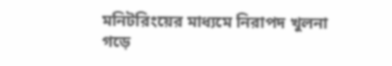মনিটরিংয়ের মাধ্যমে নিরাপদ খুলনা গড়ে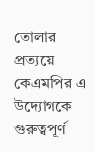তোলার প্রত্যয়ে কেএমপির এ উদ্যোগকে গুরুত্বপূর্ণ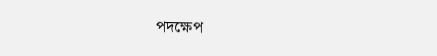পদক্ষেপ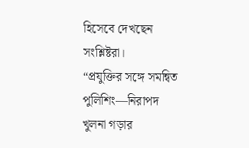হিসেবে দেখছেন সংশ্লিষ্টরা।
“প্রযুক্তির সঙ্গে সমন্বিত পুলিশিং—নিরাপদ খুলনা গড়ার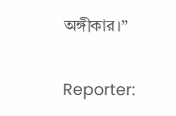অঙ্গীকার।”

Reporter: